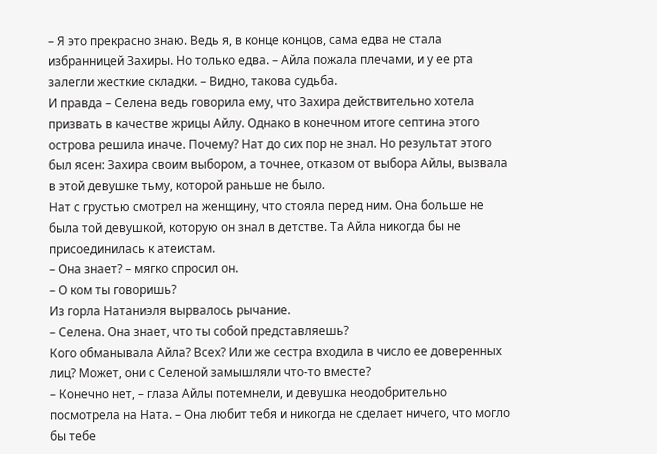– Я это прекрасно знаю. Ведь я, в конце концов, сама едва не стала избранницей Захиры. Но только едва. – Айла пожала плечами, и у ее рта залегли жесткие складки. – Видно, такова судьба.
И правда – Селена ведь говорила ему, что Захира действительно хотела призвать в качестве жрицы Айлу. Однако в конечном итоге септина этого острова решила иначе. Почему? Нат до сих пор не знал. Но результат этого был ясен: Захира своим выбором, а точнее, отказом от выбора Айлы, вызвала в этой девушке тьму, которой раньше не было.
Нат с грустью смотрел на женщину, что стояла перед ним. Она больше не была той девушкой, которую он знал в детстве. Та Айла никогда бы не присоединилась к атеистам.
– Она знает? – мягко спросил он.
– О ком ты говоришь?
Из горла Натаниэля вырвалось рычание.
– Селена. Она знает, что ты собой представляешь?
Кого обманывала Айла? Всех? Или же сестра входила в число ее доверенных лиц? Может, они с Селеной замышляли что-то вместе?
– Конечно нет, – глаза Айлы потемнели, и девушка неодобрительно посмотрела на Ната. – Она любит тебя и никогда не сделает ничего, что могло бы тебе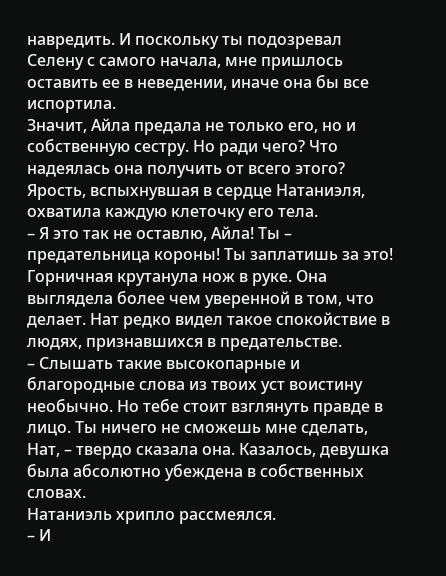навредить. И поскольку ты подозревал Селену с самого начала, мне пришлось оставить ее в неведении, иначе она бы все испортила.
Значит, Айла предала не только его, но и собственную сестру. Но ради чего? Что надеялась она получить от всего этого? Ярость, вспыхнувшая в сердце Натаниэля, охватила каждую клеточку его тела.
– Я это так не оставлю, Айла! Ты – предательница короны! Ты заплатишь за это!
Горничная крутанула нож в руке. Она выглядела более чем уверенной в том, что делает. Нат редко видел такое спокойствие в людях, признавшихся в предательстве.
– Слышать такие высокопарные и благородные слова из твоих уст воистину необычно. Но тебе стоит взглянуть правде в лицо. Ты ничего не сможешь мне сделать, Нат, – твердо сказала она. Казалось, девушка была абсолютно убеждена в собственных словах.
Натаниэль хрипло рассмеялся.
– И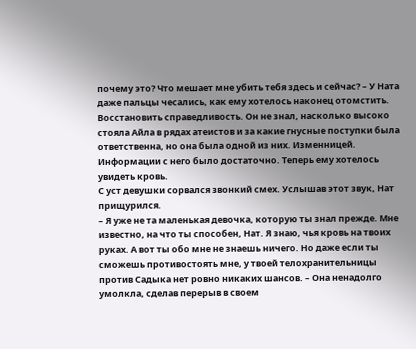почему это? Что мешает мне убить тебя здесь и сейчас? – У Ната даже пальцы чесались, как ему хотелось наконец отомстить. Восстановить справедливость. Он не знал, насколько высоко стояла Айла в рядах атеистов и за какие гнусные поступки была ответственна, но она была одной из них. Изменницей. Информации с него было достаточно. Теперь ему хотелось увидеть кровь.
С уст девушки сорвался звонкий смех. Услышав этот звук, Нат прищурился.
– Я уже не та маленькая девочка, которую ты знал прежде. Мне известно, на что ты способен, Нат. Я знаю, чья кровь на твоих руках. А вот ты обо мне не знаешь ничего. Но даже если ты сможешь противостоять мне, у твоей телохранительницы против Садыка нет ровно никаких шансов. – Она ненадолго умолкла, сделав перерыв в своем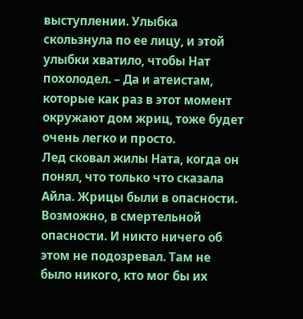выступлении. Улыбка скользнула по ее лицу, и этой улыбки хватило, чтобы Нат похолодел. – Да и атеистам, которые как раз в этот момент окружают дом жриц, тоже будет очень легко и просто.
Лед сковал жилы Ната, когда он понял, что только что сказала Айла. Жрицы были в опасности. Возможно, в смертельной опасности. И никто ничего об этом не подозревал. Там не было никого, кто мог бы их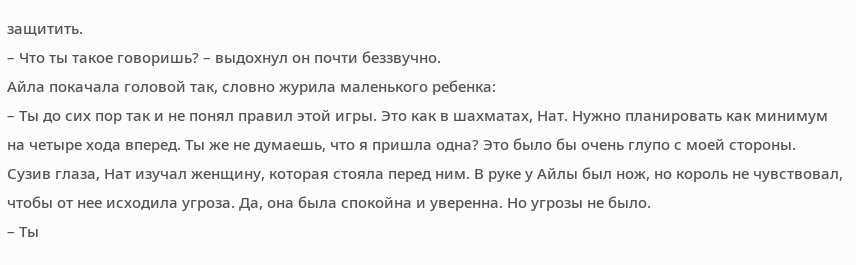защитить.
– Что ты такое говоришь? – выдохнул он почти беззвучно.
Айла покачала головой так, словно журила маленького ребенка:
– Ты до сих пор так и не понял правил этой игры. Это как в шахматах, Нат. Нужно планировать как минимум на четыре хода вперед. Ты же не думаешь, что я пришла одна? Это было бы очень глупо с моей стороны.
Сузив глаза, Нат изучал женщину, которая стояла перед ним. В руке у Айлы был нож, но король не чувствовал, чтобы от нее исходила угроза. Да, она была спокойна и уверенна. Но угрозы не было.
– Ты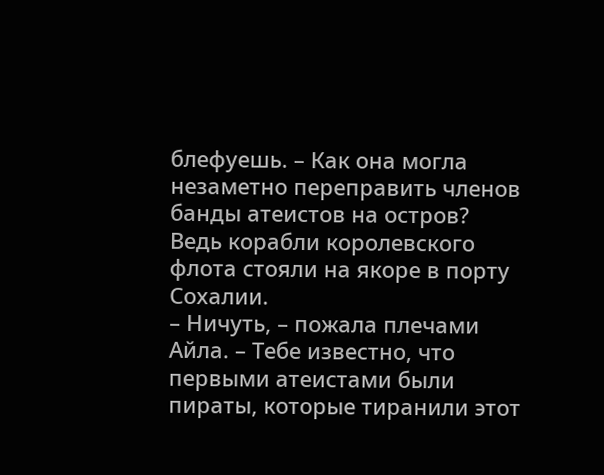блефуешь. – Как она могла незаметно переправить членов банды атеистов на остров? Ведь корабли королевского флота стояли на якоре в порту Сохалии.
– Ничуть, – пожала плечами Айла. – Тебе известно, что первыми атеистами были пираты, которые тиранили этот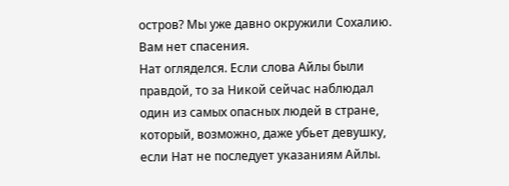остров? Мы уже давно окружили Сохалию. Вам нет спасения.
Нат огляделся. Если слова Айлы были правдой, то за Никой сейчас наблюдал один из самых опасных людей в стране, который, возможно, даже убьет девушку, если Нат не последует указаниям Айлы.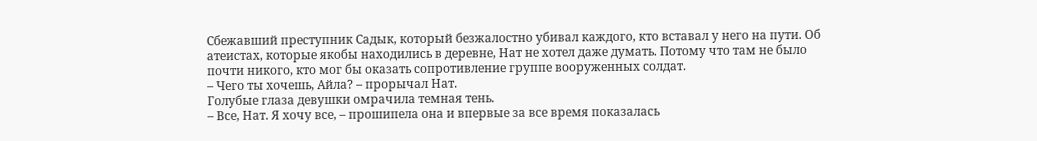Сбежавший преступник Садык, который безжалостно убивал каждого, кто вставал у него на пути. Об атеистах, которые якобы находились в деревне, Нат не хотел даже думать. Потому что там не было почти никого, кто мог бы оказать сопротивление группе вооруженных солдат.
– Чего ты хочешь, Айла? – прорычал Нат.
Голубые глаза девушки омрачила темная тень.
– Все, Нат. Я хочу все, – прошипела она и впервые за все время показалась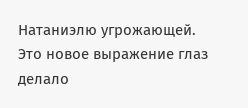Натаниэлю угрожающей. Это новое выражение глаз делало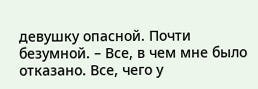девушку опасной. Почти безумной. – Все, в чем мне было отказано. Все, чего у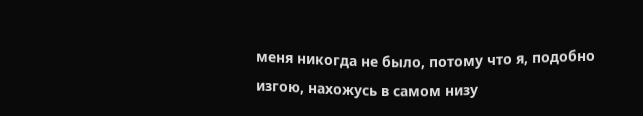меня никогда не было, потому что я, подобно изгою, нахожусь в самом низу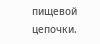пищевой цепочки.